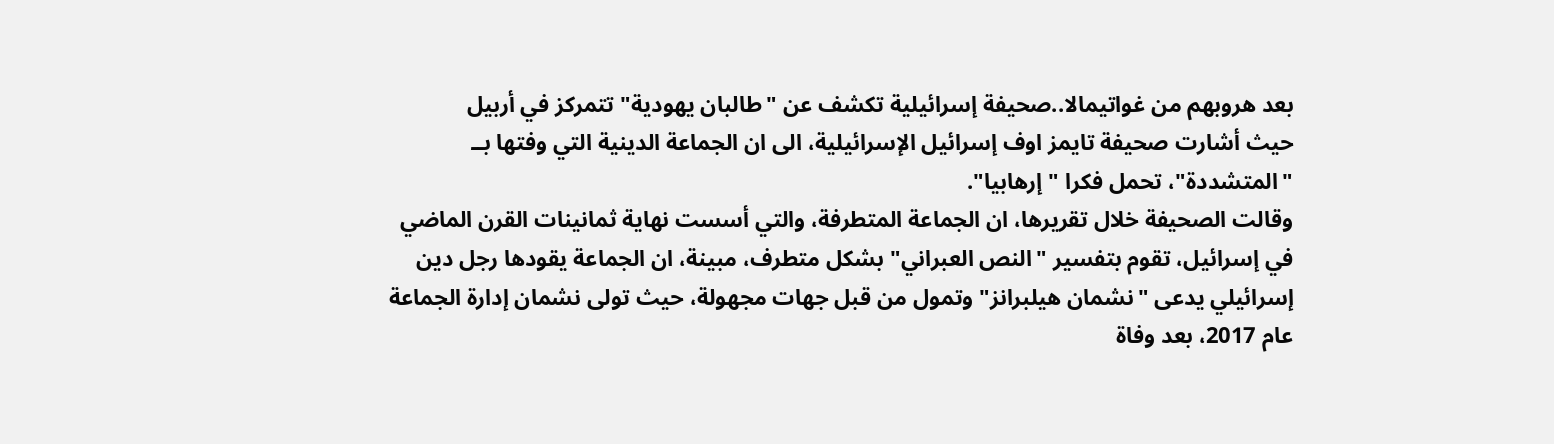بعد هروبهم من غواتيمالا..صحيفة إسرائيلية تكشف عن "طالبان يهودية" تتمركز في أربيل
حيث أشارت صحيفة تايمز اوف إسرائيل الإسرائيلية، الى ان الجماعة الدينية التي وفتها بــ "المتشددة"، تحمل فكرا "إرهابيا".
وقالت الصحيفة خلال تقريرها، ان الجماعة المتطرفة، والتي أسست نهاية ثمانينات القرن الماضي في إسرائيل، تقوم بتفسير "النص العبراني" بشكل متطرف، مبينة، ان الجماعة يقودها رجل دين إسرائيلي يدعى "نشمان هيلبرانز" وتمول من قبل جهات مجهولة، حيث تولى نشمان إدارة الجماعة عام 2017، بعد وفاة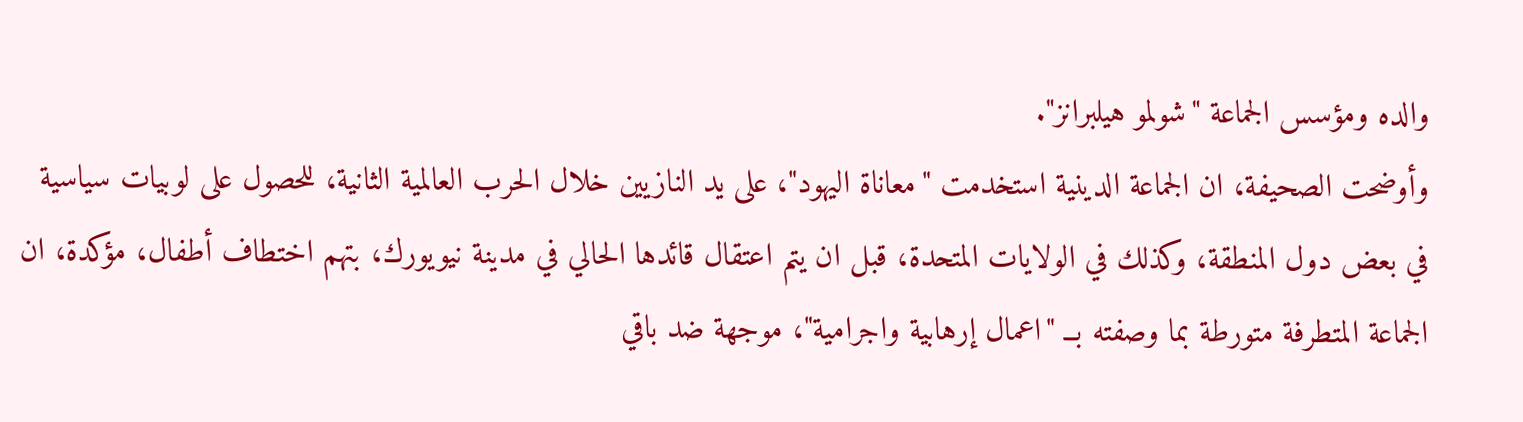والده ومؤسس الجماعة "شولمو هيلبرانز".
وأوضحت الصحيفة، ان الجماعة الدينية استخدمت "معاناة اليهود"، على يد النازيين خلال الحرب العالمية الثانية، للحصول على لوبيات سياسية في بعض دول المنطقة، وكذلك في الولايات المتحدة، قبل ان يتم اعتقال قائدها الحالي في مدينة نيويورك، بتهم اختطاف أطفال، مؤكدة، ان الجماعة المتطرفة متورطة بما وصفته بــ "اعمال إرهابية واجرامية"، موجهة ضد باقي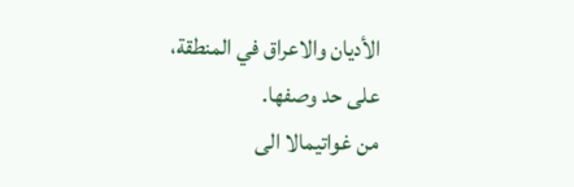الأديان والاعراق في المنطقة، على حد وصفها.
من غواتيمالا الى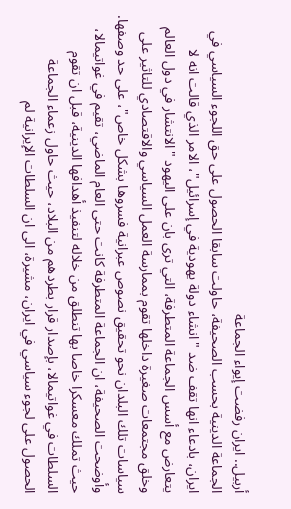أربيل.. ايران رفضت إيواء الجماعة
الجماعة الدينية بحسب الصحيفة، حاولت سابقا الحصول على حق اللجوء السياسي في ايران، بادعاء انها تقف ضد "انشاء دولة يهودية في إسرائيل"، الامر الذي قالت انه لا يتعارض مع أسس الجماعة المتطرفة، التي ترى بان على اليهود "الانتشار في دول العالم وخلق مجتمعات صغيرة داخلها تقوم بممارسة العمل السياسي والاقتصادي للتاثير على سياسات تلك البلدان نحو تحقيق نصوص عبرانية فسروها بشكل خاص"، على حد وصفها.
وأوضحت الصحيفة، ان الجماعة المتطرفة كانت حتى العام الماضي، تقيم في غواتيمالا، حيث تملك معسكرا خاصا بها تنطلق من خلاله لتنفيذ أهدافها الدينية، قبل ان تقوم السلطات في غواتيمالا، بإصدار قرار بطردهم من البلاد، حيث حاول زعماء الجماعة الحصول على لجوء سياسي في ايران، مشيرة، الى ان السلطات الإيرانية لم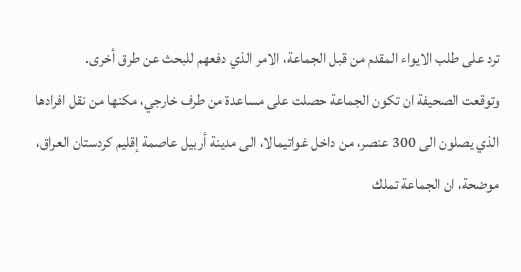ترد على طلب الايواء المقدم من قبل الجماعة، الامر الذي دفعهم للبحث عن طرق أخرى.
وتوقعت الصحيفة ان تكون الجماعة حصلت على مساعدة من طرف خارجي، مكنها من نقل افرادها الذي يصلون الى 300 عنصر، من داخل غواتيمالا، الى مدينة أربيل عاصمة إقليم كردستان العراق، موضحة، ان الجماعة تملك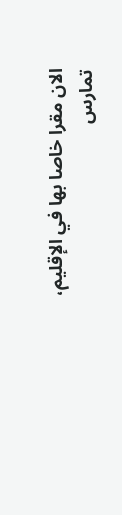الان مقرا خاصا بها في الإقليم، تمارس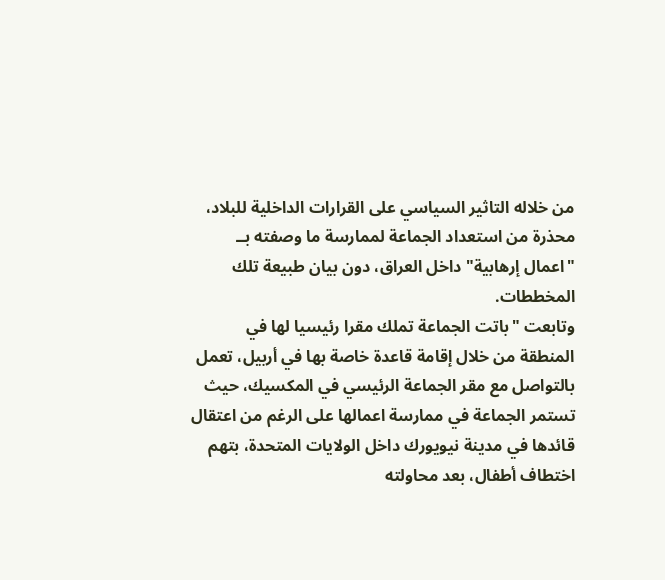من خلاله التاثير السياسي على القرارات الداخلية للبلاد، محذرة من استعداد الجماعة لممارسة ما وصفته بــ "اعمال إرهابية" داخل العراق، دون بيان طبيعة تلك المخططات.
وتابعت "باتت الجماعة تملك مقرا رئيسيا لها في المنطقة من خلال إقامة قاعدة خاصة بها في أربيل، تعمل بالتواصل مع مقر الجماعة الرئيسي في المكسيك، حيث تستمر الجماعة في ممارسة اعمالها على الرغم من اعتقال قائدها في مدينة نيويورك داخل الولايات المتحدة، بتهم اختطاف أطفال، بعد محاولته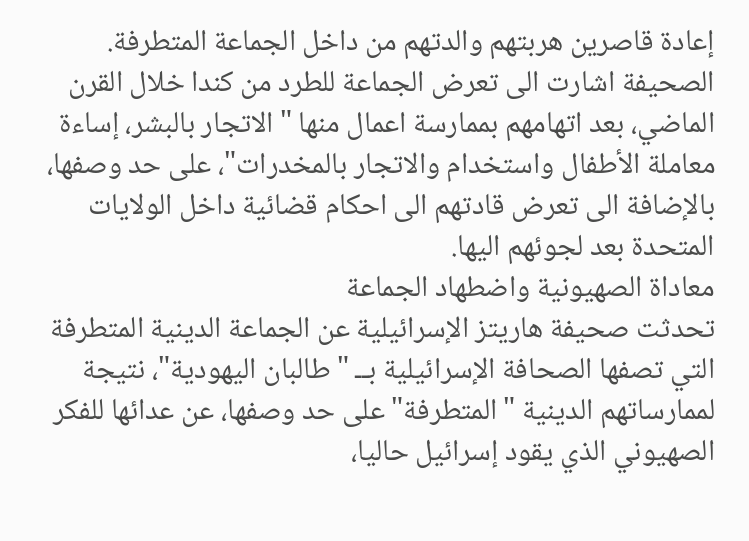إعادة قاصرين هربتهم والدتهم من داخل الجماعة المتطرفة.
الصحيفة اشارت الى تعرض الجماعة للطرد من كندا خلال القرن الماضي، بعد اتهامهم بممارسة اعمال منها "الاتجار بالبشر، إساءة معاملة الأطفال واستخدام والاتجار بالمخدرات"، على حد وصفها، بالإضافة الى تعرض قادتهم الى احكام قضائية داخل الولايات المتحدة بعد لجوئهم اليها.
معاداة الصهيونية واضطهاد الجماعة
تحدثت صحيفة هاريتز الإسرائيلية عن الجماعة الدينية المتطرفة التي تصفها الصحافة الإسرائيلية بــ "طالبان اليهودية"، نتيجة لممارساتهم الدينية "المتطرفة" على حد وصفها، عن عدائها للفكر الصهيوني الذي يقود إسرائيل حاليا،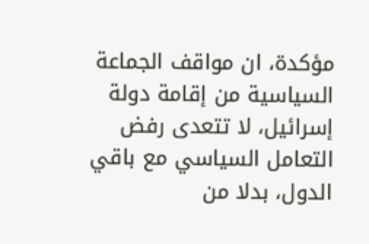مؤكدة، ان مواقف الجماعة السياسية من إقامة دولة إسرائيل، لا تتعدى رفض التعامل السياسي مع باقي الدول، بدلا من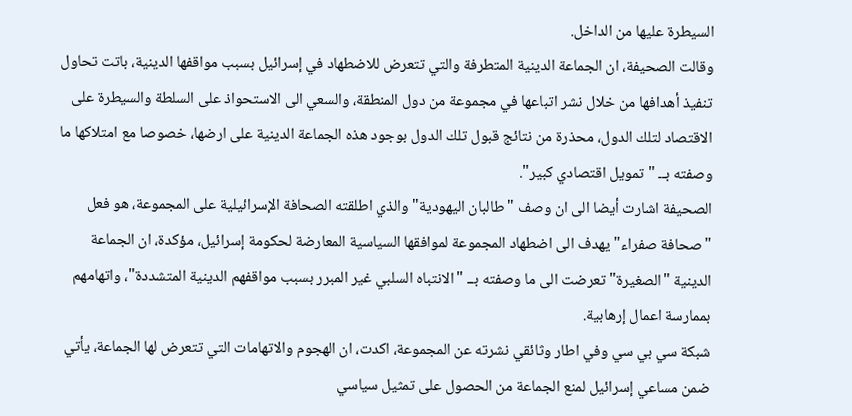السيطرة عليها من الداخل.
وقالت الصحيفة، ان الجماعة الدينية المتطرفة والتي تتعرض للاضطهاد في إسرائيل بسبب مواقفها الدينية، باتت تحاول تنفيذ أهدافها من خلال نشر اتباعها في مجموعة من دول المنطقة، والسعي الى الاستحواذ على السلطة والسيطرة على الاقتصاد لتلك الدول، محذرة من نتائج قبول تلك الدول بوجود هذه الجماعة الدينية على ارضها، خصوصا مع امتلاكها ما وصفته بــ "تمويل اقتصادي كبير".
الصحيفة اشارت أيضا الى ان وصف "طالبان اليهودية" والذي اطلقته الصحافة الإسرائيلية على المجموعة، هو فعل "صحافة صفراء" يهدف الى اضطهاد المجموعة لموافقها السياسية المعارضة لحكومة إسرائيل، مؤكدة، ان الجماعة الدينية "الصغيرة" تعرضت الى ما وصفته بــ "الانتباه السلبي غير المبرر بسبب مواقفهم الدينية المتشددة"، واتهامهم بممارسة اعمال إرهابية.
شبكة سي بي سي وفي اطار وثائقي نشرته عن المجموعة، اكدت، ان الهجوم والاتهامات التي تتعرض لها الجماعة، يأتي ضمن مساعي إسرائيل لمنع الجماعة من الحصول على تمثيل سياسي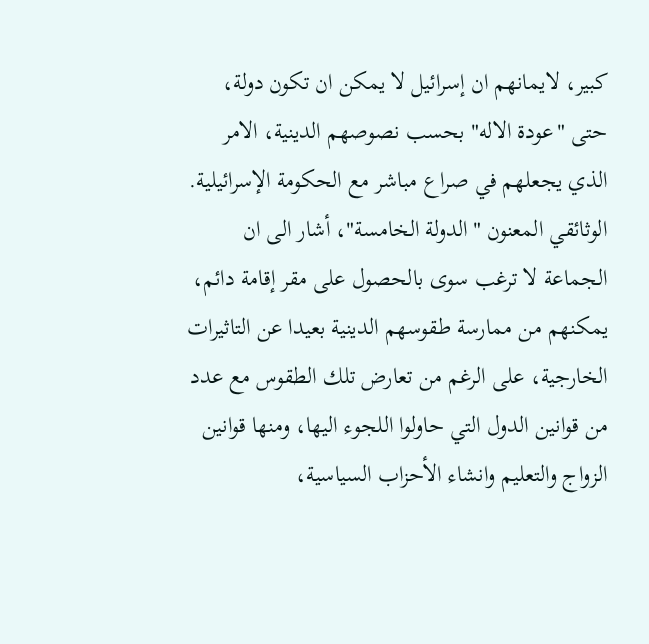كبير، لايمانهم ان إسرائيل لا يمكن ان تكون دولة، حتى "عودة الاله" بحسب نصوصهم الدينية، الامر الذي يجعلهم في صراع مباشر مع الحكومة الإسرائيلية.
الوثائقي المعنون "الدولة الخامسة"، أشار الى ان الجماعة لا ترغب سوى بالحصول على مقر إقامة دائم، يمكنهم من ممارسة طقوسهم الدينية بعيدا عن التاثيرات الخارجية، على الرغم من تعارض تلك الطقوس مع عدد من قوانين الدول التي حاولوا اللجوء اليها، ومنها قوانين الزواج والتعليم وانشاء الأحزاب السياسية،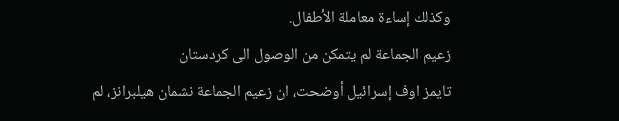وكذلك إساءة معاملة الأطفال.
زعيم الجماعة لم يتمكن من الوصول الى كردستان
تايمز اوف إسرائيل أوضحت، ان زعيم الجماعة نشمان هيلبرانز، لم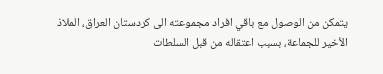يتمكن من الوصول مع باقي افراد مجموعته الى كردستان العراق، الملاذ الأخير للجماعة، بسبب اعتقاله من قبل السلطات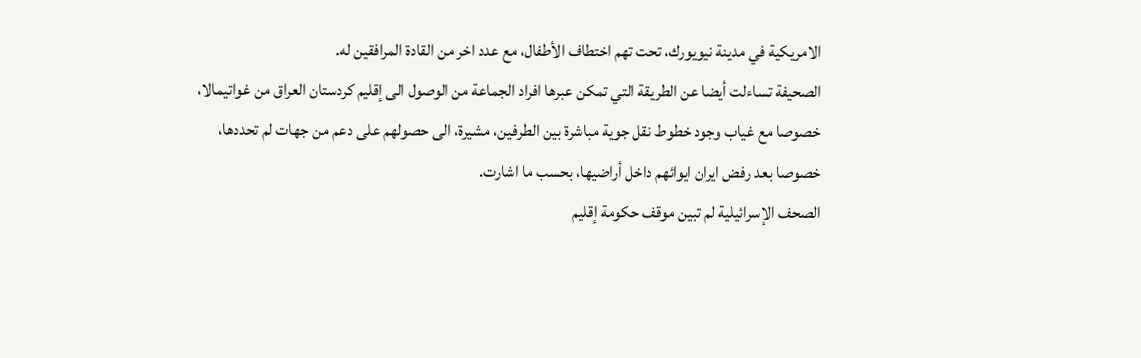الامريكية في مدينة نيويورك، تحت تهم اختطاف الأطفال، مع عدد اخر من القادة المرافقين له.
الصحيفة تساءلت أيضا عن الطريقة التي تمكن عبرها افراد الجماعة من الوصول الى إقليم كردستان العراق من غواتيمالا، خصوصا مع غياب وجود خطوط نقل جوية مباشرة بين الطرفين، مشيرة، الى حصولهم على دعم من جهات لم تحددها، خصوصا بعد رفض ايران ايوائهم داخل أراضيها، بحسب ما اشارت.
الصحف الإسرائيلية لم تبين موقف حكومة إقليم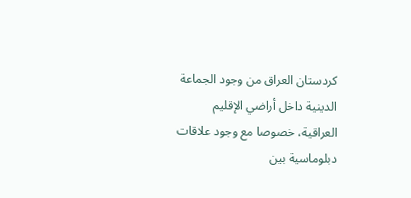كردستان العراق من وجود الجماعة الدينية داخل أراضي الإقليم العراقية، خصوصا مع وجود علاقات دبلوماسية بين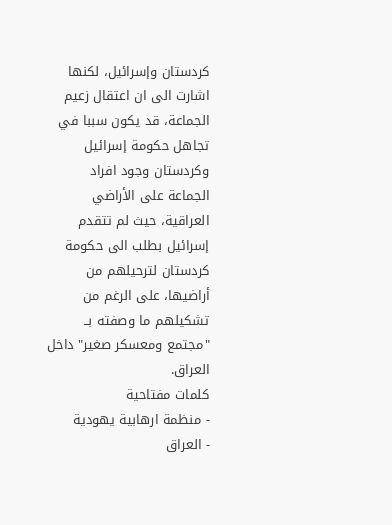كردستان وإسرائيل، لكنها اشارت الى ان اعتقال زعيم الجماعة، قد يكون سببا في تجاهل حكومة إسرائيل وكردستان وجود افراد الجماعة على الأراضي العراقية، حيث لم تتقدم إسرائيل بطلب الى حكومة كردستان لترحيلهم من أراضيها، على الرغم من تشكيلهم ما وصفته بــ "مجتمع ومعسكر صغير" داخل العراق.
كلمات مفتاحية
- منظمة ارهابية يهودية
- العراق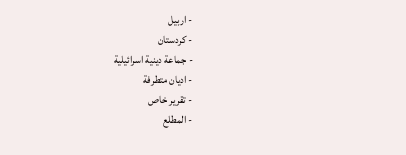- اربيل
- كردستان
- جماعة دينية اسرائيلية
- اديان متطرفة
- تقرير خاص
- المطلع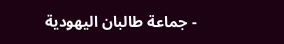- جماعة طالبان اليهودية